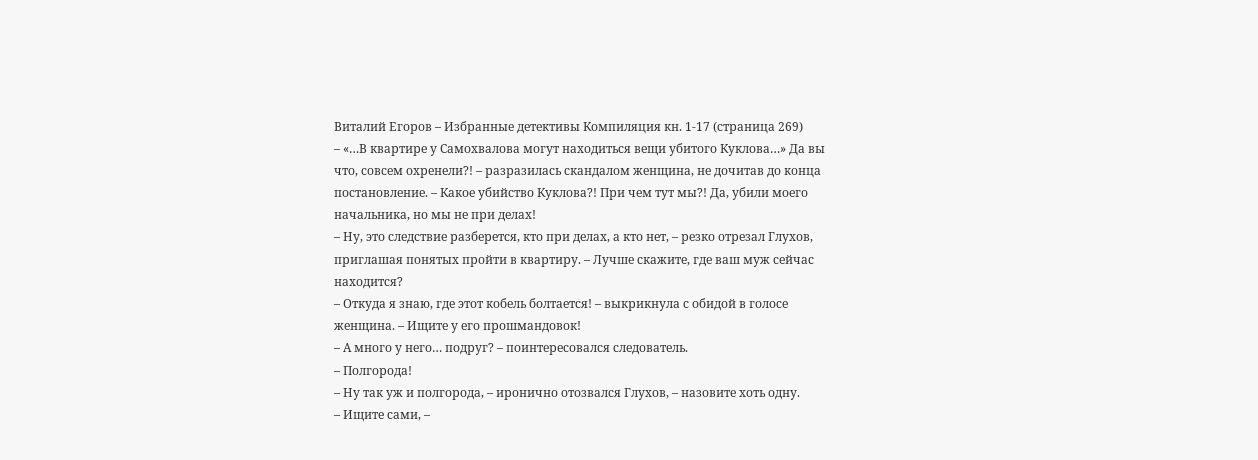Виталий Егоров – Избранные детективы Компиляция кн. 1-17 (страница 269)
– «…В квартире у Самохвалова могут находиться вещи убитого Куклова…» Да вы что, совсем охренели?! – разразилась скандалом женщина, не дочитав до конца постановление. – Какое убийство Куклова?! При чем тут мы?! Да, убили моего начальника, но мы не при делах!
– Ну, это следствие разберется, кто при делах, а кто нет, – резко отрезал Глухов, приглашая понятых пройти в квартиру. – Лучше скажите, где ваш муж сейчас находится?
– Откуда я знаю, где этот кобель болтается! – выкрикнула с обидой в голосе женщина. – Ищите у его прошмандовок!
– А много у него… подруг? – поинтересовался следователь.
– Полгорода!
– Ну так уж и полгорода, – иронично отозвался Глухов, – назовите хоть одну.
– Ищите сами, –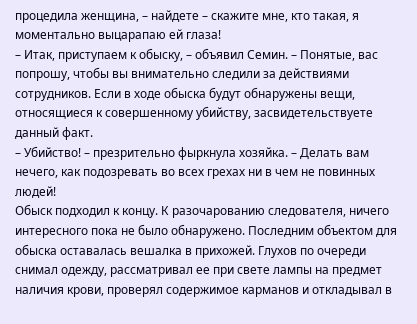процедила женщина, – найдете – скажите мне, кто такая, я моментально выцарапаю ей глаза!
– Итак, приступаем к обыску, – объявил Семин. – Понятые, вас попрошу, чтобы вы внимательно следили за действиями сотрудников. Если в ходе обыска будут обнаружены вещи, относящиеся к совершенному убийству, засвидетельствуете данный факт.
– Убийство! – презрительно фыркнула хозяйка. – Делать вам нечего, как подозревать во всех грехах ни в чем не повинных людей!
Обыск подходил к концу. К разочарованию следователя, ничего интересного пока не было обнаружено. Последним объектом для обыска оставалась вешалка в прихожей. Глухов по очереди снимал одежду, рассматривал ее при свете лампы на предмет наличия крови, проверял содержимое карманов и откладывал в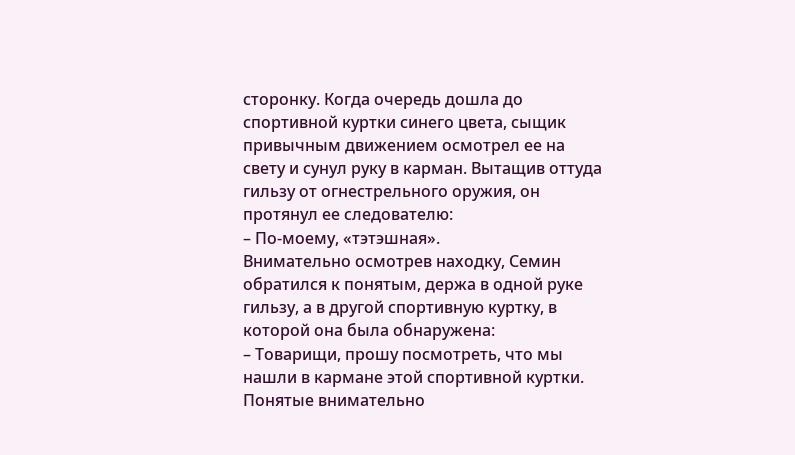сторонку. Когда очередь дошла до спортивной куртки синего цвета, сыщик привычным движением осмотрел ее на свету и сунул руку в карман. Вытащив оттуда гильзу от огнестрельного оружия, он протянул ее следователю:
– По-моему, «тэтэшная».
Внимательно осмотрев находку, Семин обратился к понятым, держа в одной руке гильзу, а в другой спортивную куртку, в которой она была обнаружена:
– Товарищи, прошу посмотреть, что мы нашли в кармане этой спортивной куртки.
Понятые внимательно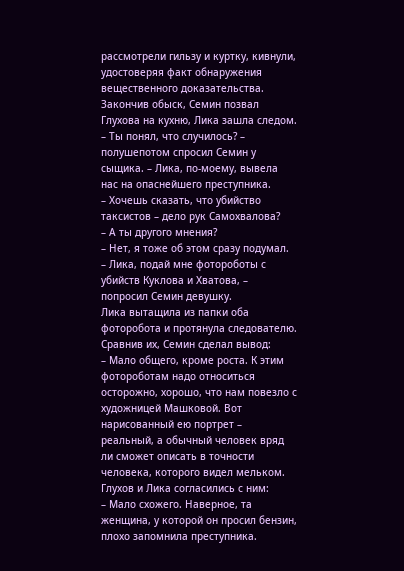рассмотрели гильзу и куртку, кивнули, удостоверяя факт обнаружения вещественного доказательства.
Закончив обыск, Семин позвал Глухова на кухню, Лика зашла следом.
– Ты понял, что случилось? – полушепотом спросил Семин у сыщика. – Лика, по-моему, вывела нас на опаснейшего преступника.
– Хочешь сказать, что убийство таксистов – дело рук Самохвалова?
– А ты другого мнения?
– Нет, я тоже об этом сразу подумал.
– Лика, подай мне фотороботы с убийств Куклова и Хватова, – попросил Семин девушку.
Лика вытащила из папки оба фоторобота и протянула следователю. Сравнив их, Семин сделал вывод:
– Мало общего, кроме роста. К этим фотороботам надо относиться осторожно, хорошо, что нам повезло с художницей Машковой. Вот нарисованный ею портрет – реальный, а обычный человек вряд ли сможет описать в точности человека, которого видел мельком.
Глухов и Лика согласились с ним:
– Мало схожего. Наверное, та женщина, у которой он просил бензин, плохо запомнила преступника.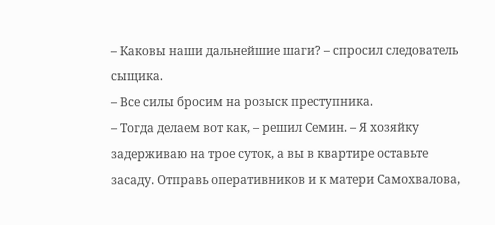– Каковы наши дальнейшие шаги? – спросил следователь сыщика.
– Все силы бросим на розыск преступника.
– Тогда делаем вот как, – решил Семин. – Я хозяйку задерживаю на трое суток, а вы в квартире оставьте засаду. Отправь оперативников и к матери Самохвалова,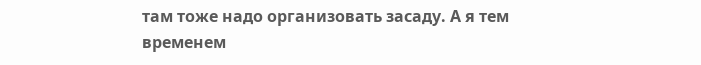там тоже надо организовать засаду. А я тем временем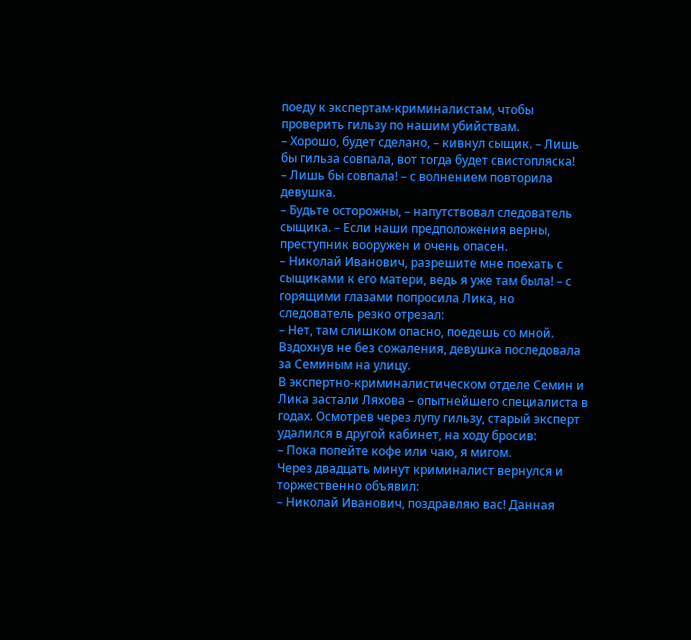поеду к экспертам-криминалистам, чтобы проверить гильзу по нашим убийствам.
– Хорошо, будет сделано, – кивнул сыщик. – Лишь бы гильза совпала, вот тогда будет свистопляска!
– Лишь бы совпала! – с волнением повторила девушка.
– Будьте осторожны, – напутствовал следователь сыщика. – Если наши предположения верны, преступник вооружен и очень опасен.
– Николай Иванович, разрешите мне поехать с сыщиками к его матери, ведь я уже там была! – с горящими глазами попросила Лика, но следователь резко отрезал:
– Нет, там слишком опасно, поедешь со мной.
Вздохнув не без сожаления, девушка последовала за Семиным на улицу.
В экспертно-криминалистическом отделе Семин и Лика застали Ляхова – опытнейшего специалиста в годах. Осмотрев через лупу гильзу, старый эксперт удалился в другой кабинет, на ходу бросив:
– Пока попейте кофе или чаю, я мигом.
Через двадцать минут криминалист вернулся и торжественно объявил:
– Николай Иванович, поздравляю вас! Данная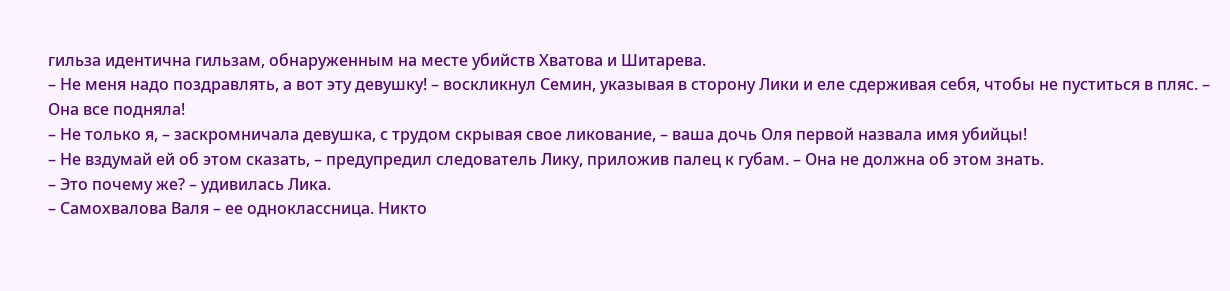гильза идентична гильзам, обнаруженным на месте убийств Хватова и Шитарева.
– Не меня надо поздравлять, а вот эту девушку! – воскликнул Семин, указывая в сторону Лики и еле сдерживая себя, чтобы не пуститься в пляс. – Она все подняла!
– Не только я, – заскромничала девушка, с трудом скрывая свое ликование, – ваша дочь Оля первой назвала имя убийцы!
– Не вздумай ей об этом сказать, – предупредил следователь Лику, приложив палец к губам. – Она не должна об этом знать.
– Это почему же? – удивилась Лика.
– Самохвалова Валя – ее одноклассница. Никто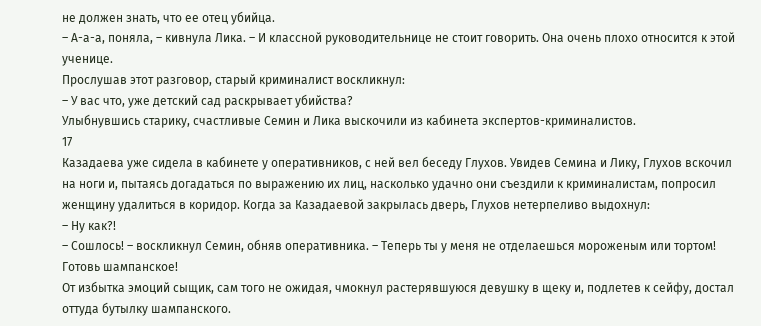не должен знать, что ее отец убийца.
– А-а-а, поняла, – кивнула Лика. – И классной руководительнице не стоит говорить. Она очень плохо относится к этой ученице.
Прослушав этот разговор, старый криминалист воскликнул:
– У вас что, уже детский сад раскрывает убийства?
Улыбнувшись старику, счастливые Семин и Лика выскочили из кабинета экспертов-криминалистов.
17
Казадаева уже сидела в кабинете у оперативников, с ней вел беседу Глухов. Увидев Семина и Лику, Глухов вскочил на ноги и, пытаясь догадаться по выражению их лиц, насколько удачно они съездили к криминалистам, попросил женщину удалиться в коридор. Когда за Казадаевой закрылась дверь, Глухов нетерпеливо выдохнул:
– Ну как?!
– Сошлось! – воскликнул Семин, обняв оперативника. – Теперь ты у меня не отделаешься мороженым или тортом! Готовь шампанское!
От избытка эмоций сыщик, сам того не ожидая, чмокнул растерявшуюся девушку в щеку и, подлетев к сейфу, достал оттуда бутылку шампанского.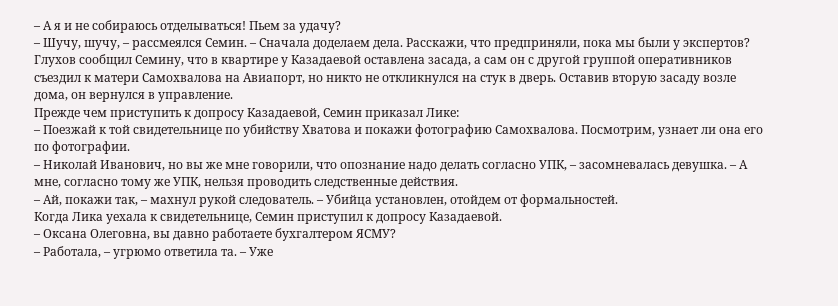– А я и не собираюсь отделываться! Пьем за удачу?
– Шучу, шучу, – рассмеялся Семин. – Сначала доделаем дела. Расскажи, что предприняли, пока мы были у экспертов?
Глухов сообщил Семину, что в квартире у Казадаевой оставлена засада, а сам он с другой группой оперативников съездил к матери Самохвалова на Авиапорт, но никто не откликнулся на стук в дверь. Оставив вторую засаду возле дома, он вернулся в управление.
Прежде чем приступить к допросу Казадаевой, Семин приказал Лике:
– Поезжай к той свидетельнице по убийству Хватова и покажи фотографию Самохвалова. Посмотрим, узнает ли она его по фотографии.
– Николай Иванович, но вы же мне говорили, что опознание надо делать согласно УПК, – засомневалась девушка. – А мне, согласно тому же УПК, нельзя проводить следственные действия.
– Ай, покажи так, – махнул рукой следователь. – Убийца установлен, отойдем от формальностей.
Когда Лика уехала к свидетельнице, Семин приступил к допросу Казадаевой.
– Оксана Олеговна, вы давно работаете бухгалтером ЯСМУ?
– Работала, – угрюмо ответила та. – Уже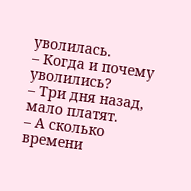уволилась.
– Когда и почему уволились?
– Три дня назад, мало платят.
– А сколько времени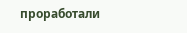проработали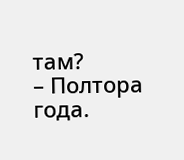там?
– Полтора года.